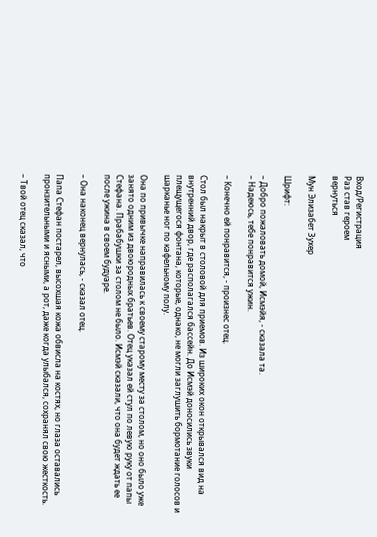Вход/Регистрация
Раз став героем
вернуться

Мун Элизабет Зухер

Шрифт:

– Добро пожаловать домой, Исмэйя, - сказала та.
– Надеюсь, тебе понравится ужин.

– Конечно ей понравится, - произнес отец.

Стол был накрыт в столовой для приемов. Из широких окон открывался вид на внутренний двор, где располагался бассейн. До Исмэй доносились звуки плещущегося фонтана, которые, однако, не могли заглушить бормотание голосов и шарканье ног по кафельному полу.

Она по привычке направилась к своему старому месту за столом, но оно было уже занято одним из двоюродных братьев. Отец указал ей стул по левую руку от папы Стефана. Прабабушки за столом не было. Исмэй сказали, что она будет ждать ее после ужина в своем будуаре.

– Она наконец вернулась, - сказал отец.

Папа Стефан постарел, высохшая кожа обвисла на костях, но глаза оставались пронзительными и ясными, а рот, даже когда улыбался, сохранял свою жесткость.

– Твой отец сказал, что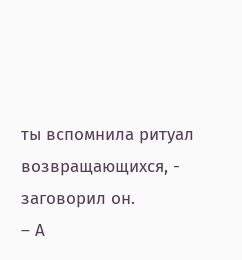ты вспомнила ритуал возвращающихся, - заговорил он.
– А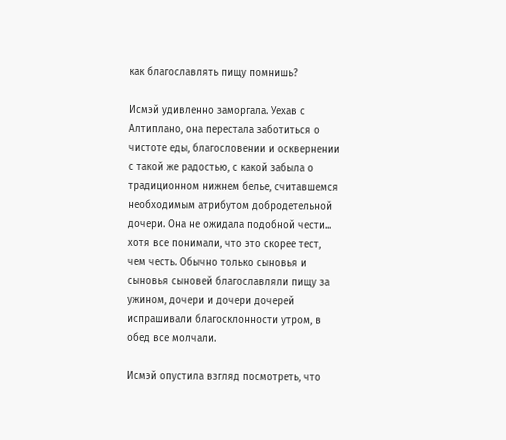как благославлять пищу помнишь?

Исмэй удивленно заморгала. Уехав с Алтиплано, она перестала заботиться о чистоте еды, благословении и осквернении с такой же радостью, с какой забыла о традиционном нижнем белье, считавшемся необходимым атрибутом добродетельной дочери. Она не ожидала подобной чести... хотя все понимали, что это скорее тест, чем честь. Обычно только сыновья и сыновья сыновей благославляли пищу за ужином, дочери и дочери дочерей испрашивали благосклонности утром, в обед все молчали.

Исмэй опустила взгляд посмотреть, что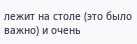лежит на столе (это было важно) и очень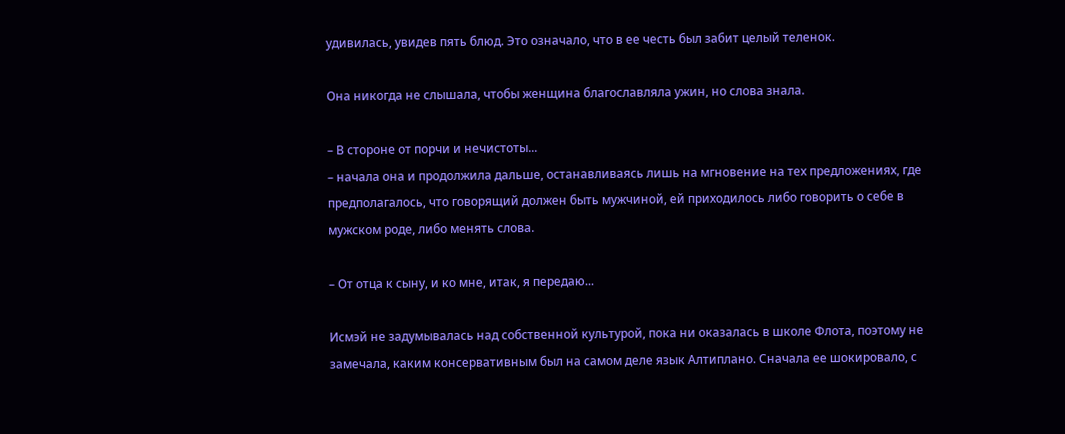удивилась, увидев пять блюд. Это означало, что в ее честь был забит целый теленок.

Она никогда не слышала, чтобы женщина благославляла ужин, но слова знала.

– В стороне от порчи и нечистоты...
– начала она и продолжила дальше, останавливаясь лишь на мгновение на тех предложениях, где предполагалось, что говорящий должен быть мужчиной, ей приходилось либо говорить о себе в мужском роде, либо менять слова.

– От отца к сыну, и ко мне, итак, я передаю...

Исмэй не задумывалась над собственной культурой, пока ни оказалась в школе Флота, поэтому не замечала, каким консервативным был на самом деле язык Алтиплано. Сначала ее шокировало, с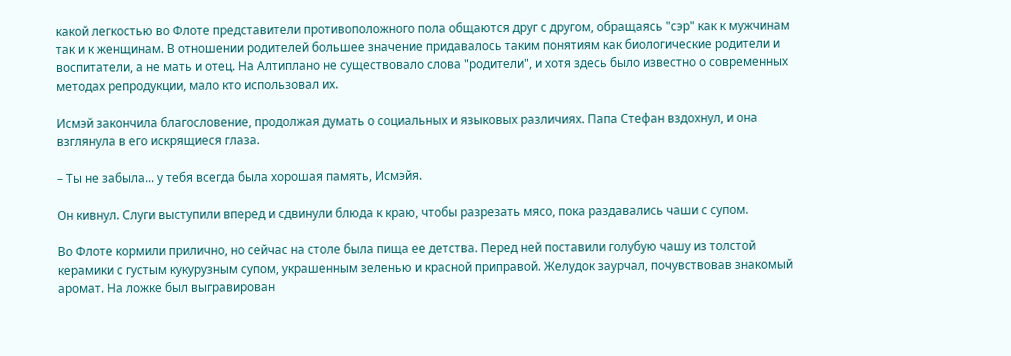какой легкостью во Флоте представители противоположного пола общаются друг с другом, обращаясь "сэр" как к мужчинам так и к женщинам. В отношении родителей большее значение придавалось таким понятиям как биологические родители и воспитатели, а не мать и отец. На Алтиплано не существовало слова "родители", и хотя здесь было известно о современных методах репродукции, мало кто использовал их.

Исмэй закончила благословение, продолжая думать о социальных и языковых различиях. Папа Стефан вздохнул, и она взглянула в его искрящиеся глаза.

– Ты не забыла... у тебя всегда была хорошая память, Исмэйя.

Он кивнул. Слуги выступили вперед и сдвинули блюда к краю, чтобы разрезать мясо, пока раздавались чаши с супом.

Во Флоте кормили прилично, но сейчас на столе была пища ее детства. Перед ней поставили голубую чашу из толстой керамики с густым кукурузным супом, украшенным зеленью и красной приправой. Желудок заурчал, почувствовав знакомый аромат. На ложке был выгравирован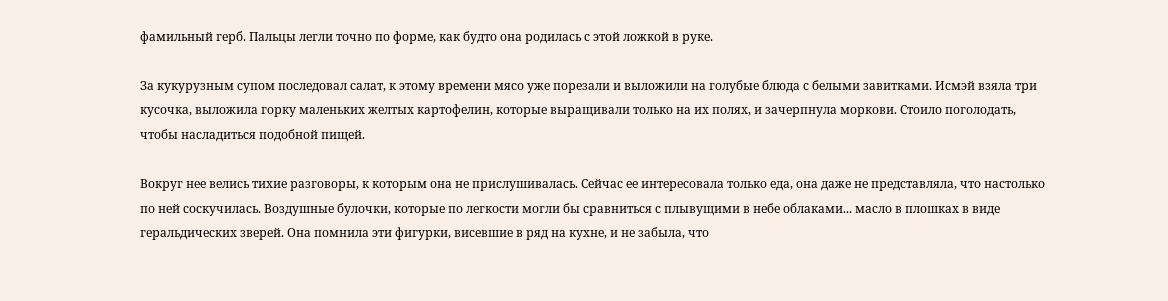фамильный герб. Пальцы легли точно по форме, как будто она родилась с этой ложкой в руке.

За кукурузным супом последовал салат, к этому времени мясо уже порезали и выложили на голубые блюда с белыми завитками. Исмэй взяла три кусочка, выложила горку маленьких желтых картофелин, которые выращивали только на их полях, и зачерпнула моркови. Стоило поголодать, чтобы насладиться подобной пищей.

Вокруг нее велись тихие разговоры, к которым она не прислушивалась. Сейчас ее интересовала только еда, она даже не представляла, что настолько по ней соскучилась. Воздушные булочки, которые по легкости могли бы сравниться с плывущими в небе облаками... масло в плошках в виде геральдических зверей. Она помнила эти фигурки, висевшие в ряд на кухне, и не забыла, что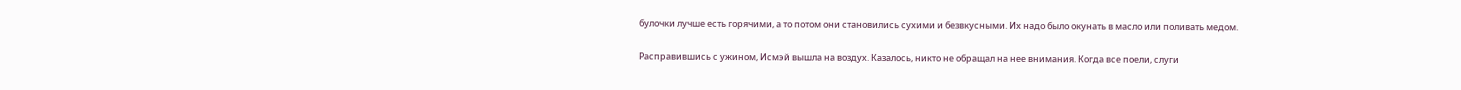булочки лучше есть горячими, а то потом они становились сухими и безвкусными. Их надо было окунать в масло или поливать медом.

Расправившись с ужином, Исмэй вышла на воздух. Казалось, никто не обращал на нее внимания. Когда все поели, слуги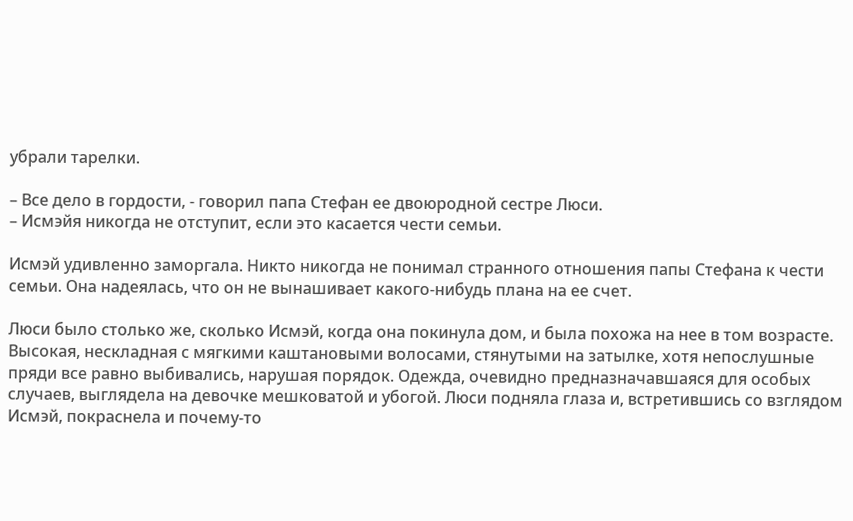убрали тарелки.

– Все дело в гордости, - говорил папа Стефан ее двоюродной сестре Люси.
– Исмэйя никогда не отступит, если это касается чести семьи.

Исмэй удивленно заморгала. Никто никогда не понимал странного отношения папы Стефана к чести семьи. Она надеялась, что он не вынашивает какого-нибудь плана на ее счет.

Люси было столько же, сколько Исмэй, когда она покинула дом, и была похожа на нее в том возрасте. Высокая, нескладная с мягкими каштановыми волосами, стянутыми на затылке, хотя непослушные пряди все равно выбивались, нарушая порядок. Одежда, очевидно предназначавшаяся для особых случаев, выглядела на девочке мешковатой и убогой. Люси подняла глаза и, встретившись со взглядом Исмэй, покраснела и почему-то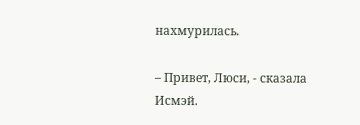нахмурилась.

– Привет, Люси, - сказала Исмэй.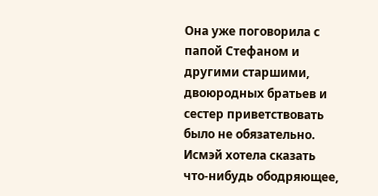Она уже поговорила с папой Стефаном и другими старшими, двоюродных братьев и сестер приветствовать было не обязательно. Исмэй хотела сказать что-нибудь ободряющее,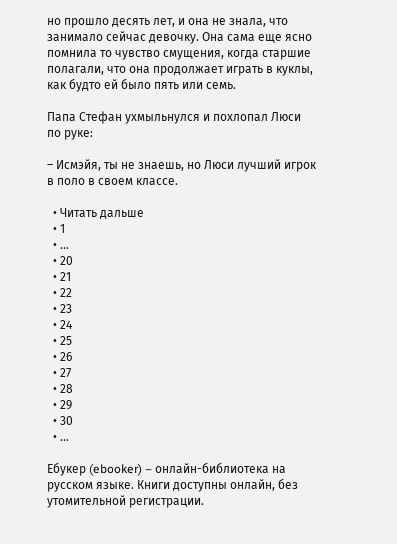но прошло десять лет, и она не знала, что занимало сейчас девочку. Она сама еще ясно помнила то чувство смущения, когда старшие полагали, что она продолжает играть в куклы, как будто ей было пять или семь.

Папа Стефан ухмыльнулся и похлопал Люси по руке:

– Исмэйя, ты не знаешь, но Люси лучший игрок в поло в своем классе.

  • Читать дальше
  • 1
  • ...
  • 20
  • 21
  • 22
  • 23
  • 24
  • 25
  • 26
  • 27
  • 28
  • 29
  • 30
  • ...

Ебукер (ebooker) – онлайн-библиотека на русском языке. Книги доступны онлайн, без утомительной регистрации.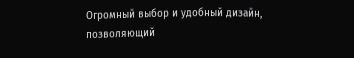Огромный выбор и удобный дизайн, позволяющий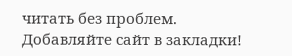читать без проблем. Добавляйте сайт в закладки!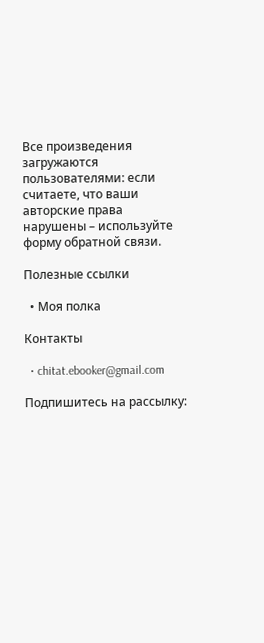Все произведения загружаются пользователями: если считаете, что ваши авторские права нарушены – используйте форму обратной связи.

Полезные ссылки

  • Моя полка

Контакты

  • chitat.ebooker@gmail.com

Подпишитесь на рассылку: